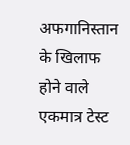अफगानिस्तान के खिलाफ होने वाले एकमात्र टेस्ट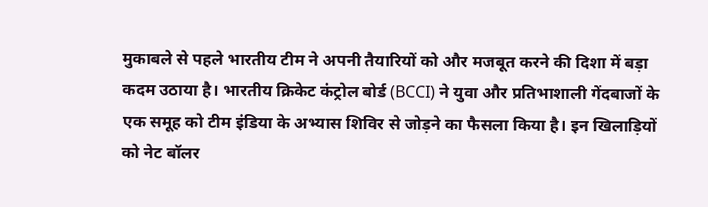मुकाबले से पहले भारतीय टीम ने अपनी तैयारियों को और मजबूत करने की दिशा में बड़ा कदम उठाया है। भारतीय क्रिकेट कंट्रोल बोर्ड (BCCI) ने युवा और प्रतिभाशाली गेंदबाजों के एक समूह को टीम इंडिया के अभ्यास शिविर से जोड़ने का फैसला किया है। इन खिलाड़ियों को नेट बॉलर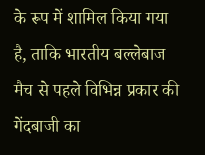के रूप में शामिल किया गया है, ताकि भारतीय बल्लेबाज मैच से पहले विभिन्न प्रकार की गेंदबाजी का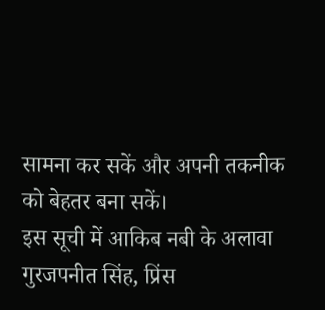सामना कर सकें और अपनी तकनीक को बेहतर बना सकें।
इस सूची में आकिब नबी के अलावा गुरजपनीत सिंह, प्रिंस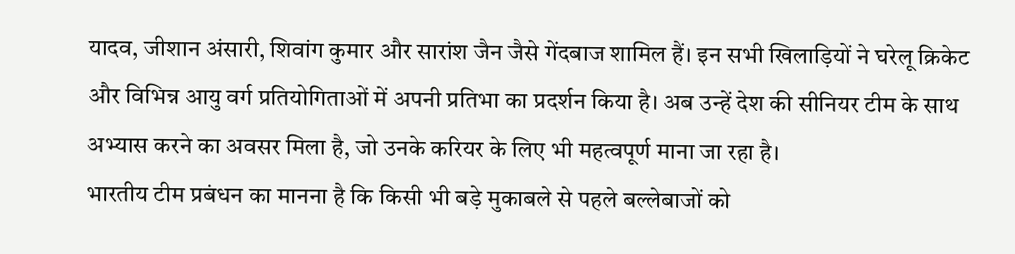यादव, जीशान अंसारी, शिवांग कुमार और सारांश जैन जैसे गेंदबाज शामिल हैं। इन सभी खिलाड़ियों ने घरेलू क्रिकेट और विभिन्न आयु वर्ग प्रतियोगिताओं में अपनी प्रतिभा का प्रदर्शन किया है। अब उन्हें देश की सीनियर टीम के साथ अभ्यास करने का अवसर मिला है, जो उनके करियर के लिए भी महत्वपूर्ण माना जा रहा है।
भारतीय टीम प्रबंधन का मानना है कि किसी भी बड़े मुकाबले से पहले बल्लेबाजों को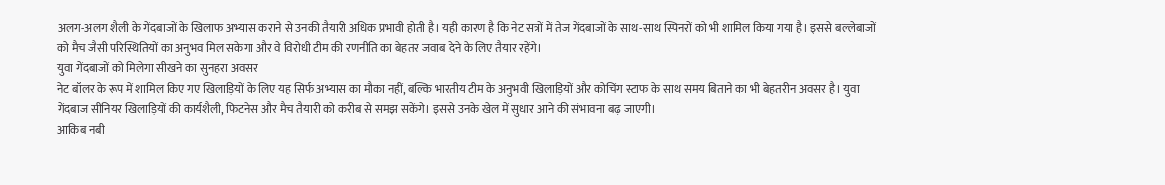अलग-अलग शैली के गेंदबाजों के खिलाफ अभ्यास कराने से उनकी तैयारी अधिक प्रभावी होती है। यही कारण है कि नेट सत्रों में तेज गेंदबाजों के साथ-साथ स्पिनरों को भी शामिल किया गया है। इससे बल्लेबाजों को मैच जैसी परिस्थितियों का अनुभव मिल सकेगा और वे विरोधी टीम की रणनीति का बेहतर जवाब देने के लिए तैयार रहेंगे।
युवा गेंदबाजों को मिलेगा सीखने का सुनहरा अवसर
नेट बॉलर के रूप में शामिल किए गए खिलाड़ियों के लिए यह सिर्फ अभ्यास का मौका नहीं, बल्कि भारतीय टीम के अनुभवी खिलाड़ियों और कोचिंग स्टाफ के साथ समय बिताने का भी बेहतरीन अवसर है। युवा गेंदबाज सीनियर खिलाड़ियों की कार्यशैली, फिटनेस और मैच तैयारी को करीब से समझ सकेंगे। इससे उनके खेल में सुधार आने की संभावना बढ़ जाएगी।
आकिब नबी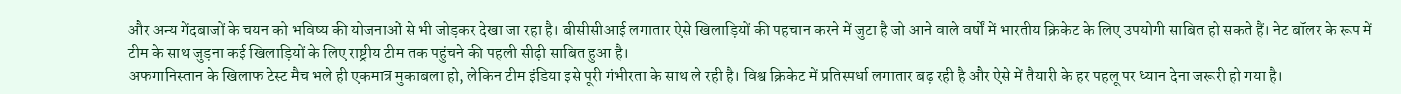और अन्य गेंदबाजों के चयन को भविष्य की योजनाओं से भी जोड़कर देखा जा रहा है। बीसीसीआई लगातार ऐसे खिलाड़ियों की पहचान करने में जुटा है जो आने वाले वर्षों में भारतीय क्रिकेट के लिए उपयोगी साबित हो सकते हैं। नेट बॉलर के रूप में टीम के साथ जुड़ना कई खिलाड़ियों के लिए राष्ट्रीय टीम तक पहुंचने की पहली सीढ़ी साबित हुआ है।
अफगानिस्तान के खिलाफ टेस्ट मैच भले ही एकमात्र मुकाबला हो, लेकिन टीम इंडिया इसे पूरी गंभीरता के साथ ले रही है। विश्व क्रिकेट में प्रतिस्पर्धा लगातार बढ़ रही है और ऐसे में तैयारी के हर पहलू पर ध्यान देना जरूरी हो गया है।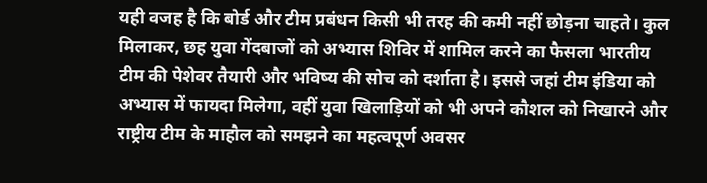यही वजह है कि बोर्ड और टीम प्रबंधन किसी भी तरह की कमी नहीं छोड़ना चाहते। कुल मिलाकर, छह युवा गेंदबाजों को अभ्यास शिविर में शामिल करने का फैसला भारतीय टीम की पेशेवर तैयारी और भविष्य की सोच को दर्शाता है। इससे जहां टीम इंडिया को अभ्यास में फायदा मिलेगा, वहीं युवा खिलाड़ियों को भी अपने कौशल को निखारने और राष्ट्रीय टीम के माहौल को समझने का महत्वपूर्ण अवसर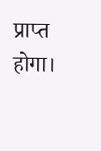प्राप्त होगा।